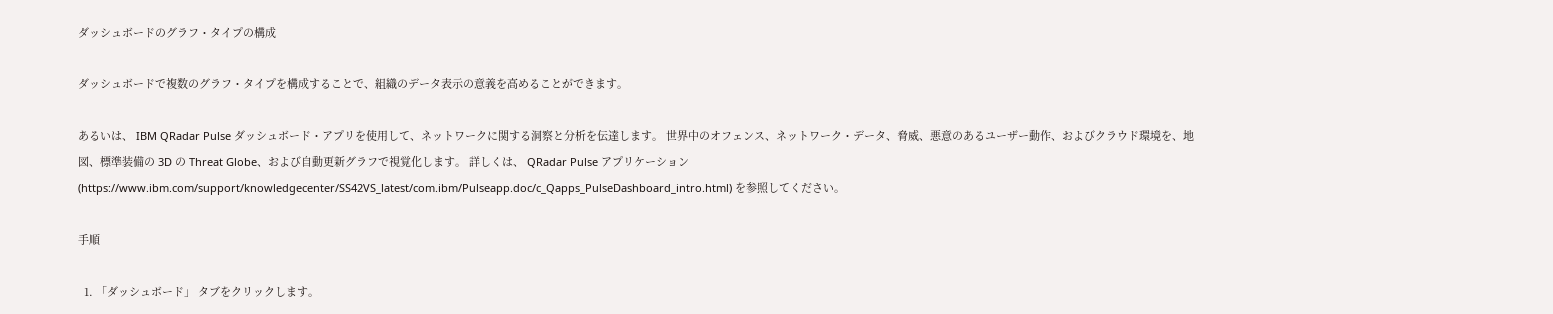ダッシュボードのグラフ・タイプの構成

ダッシュボードで複数のグラフ・タイプを構成することで、組織のデータ表示の意義を高めることができます。

あるいは、 IBM QRadar Pulse ダッシュボード・アプリを使用して、ネットワークに関する洞察と分析を伝達します。 世界中のオフェンス、ネットワーク・データ、脅威、悪意のあるユーザー動作、およびクラウド環境を、地図、標準装備の 3D の Threat Globe、および自動更新グラフで視覚化します。 詳しくは、 QRadar Pulse アプリケーション (https://www.ibm.com/support/knowledgecenter/SS42VS_latest/com.ibm/Pulseapp.doc/c_Qapps_PulseDashboard_intro.html) を参照してください。

手順

  1. 「ダッシュボード」 タブをクリックします。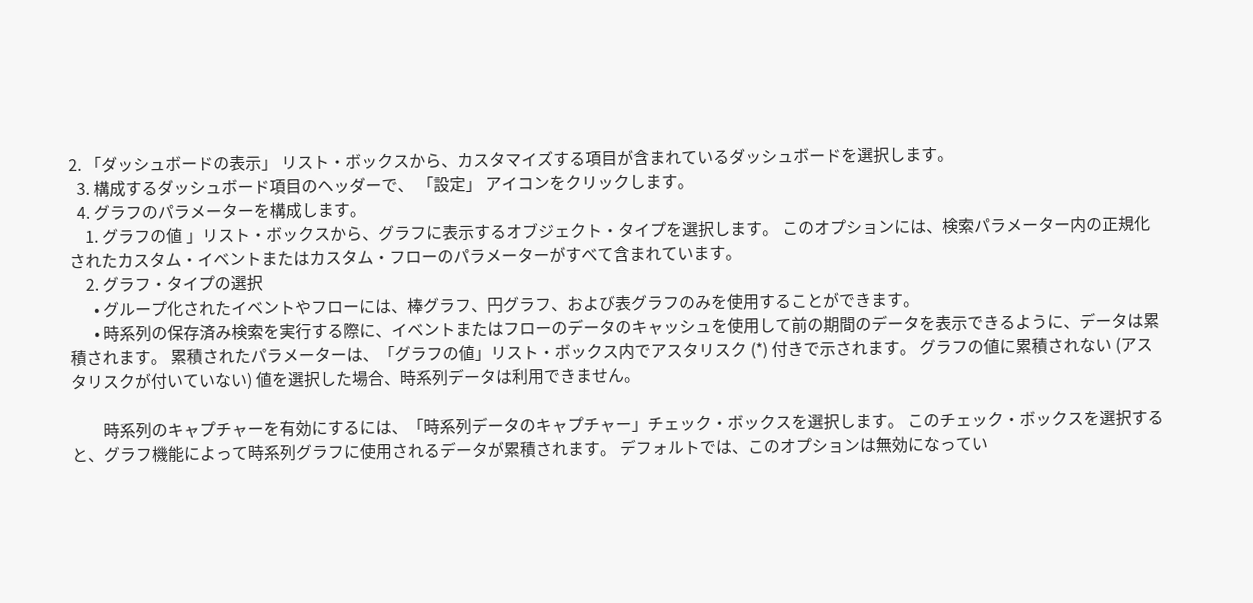2. 「ダッシュボードの表示」 リスト・ボックスから、カスタマイズする項目が含まれているダッシュボードを選択します。
  3. 構成するダッシュボード項目のヘッダーで、 「設定」 アイコンをクリックします。
  4. グラフのパラメーターを構成します。
    1. グラフの値 」リスト・ボックスから、グラフに表示するオブジェクト・タイプを選択します。 このオプションには、検索パラメーター内の正規化されたカスタム・イベントまたはカスタム・フローのパラメーターがすべて含まれています。
    2. グラフ・タイプの選択
      • グループ化されたイベントやフローには、棒グラフ、円グラフ、および表グラフのみを使用することができます。
      • 時系列の保存済み検索を実行する際に、イベントまたはフローのデータのキャッシュを使用して前の期間のデータを表示できるように、データは累積されます。 累積されたパラメーターは、「グラフの値」リスト・ボックス内でアスタリスク (*) 付きで示されます。 グラフの値に累積されない (アスタリスクが付いていない) 値を選択した場合、時系列データは利用できません。

        時系列のキャプチャーを有効にするには、「時系列データのキャプチャー」チェック・ボックスを選択します。 このチェック・ボックスを選択すると、グラフ機能によって時系列グラフに使用されるデータが累積されます。 デフォルトでは、このオプションは無効になってい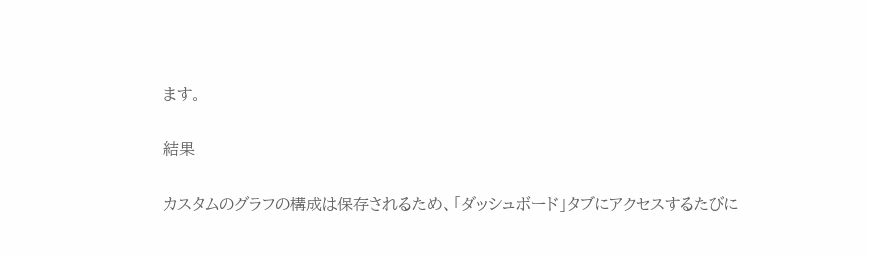ます。

結果

カスタムのグラフの構成は保存されるため、「ダッシュボード」タブにアクセスするたびに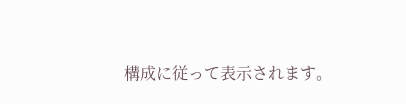構成に従って表示されます。